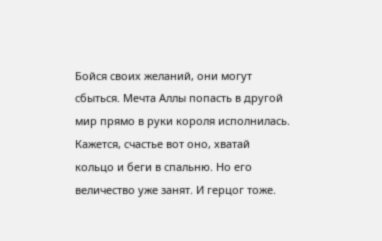Бойся своих желаний, они могут сбыться. Мечта Аллы попасть в другой мир прямо в руки короля исполнилась. Кажется, счастье вот оно, хватай кольцо и беги в спальню. Но его величество уже занят. И герцог тоже.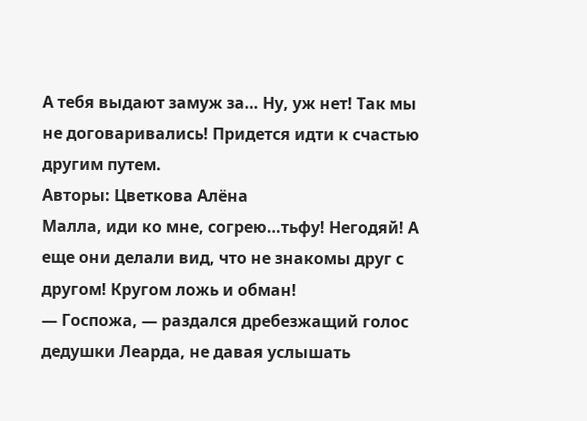А тебя выдают замуж за… Ну, уж нет! Так мы не договаривались! Придется идти к счастью другим путем.
Авторы: Цветкова Алёна
Малла, иди ко мне, согрею…тьфу! Негодяй! А еще они делали вид, что не знакомы друг с другом! Кругом ложь и обман!
— Госпожа, — раздался дребезжащий голос дедушки Леарда, не давая услышать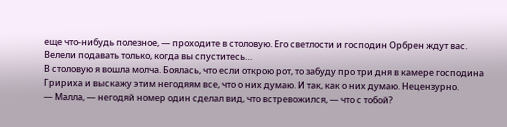еще что-нибудь полезное, — проходите в столовую. Его светлости и господин Орбрен ждут вас. Велели подавать только, когда вы спуститесь…
В столовую я вошла молча. Боялась, что если открою рот, то забуду про три дня в камере господина Гририха и выскажу этим негодяям все, что о них думаю. И так, как о них думаю. Нецензурно.
— Малла, — негодяй номер один сделал вид, что встревожился, — что с тобой?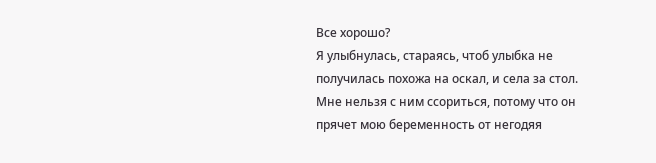Все хорошо?
Я улыбнулась, стараясь, чтоб улыбка не получилась похожа на оскал, и села за стол. Мне нельзя с ним ссориться, потому что он прячет мою беременность от негодяя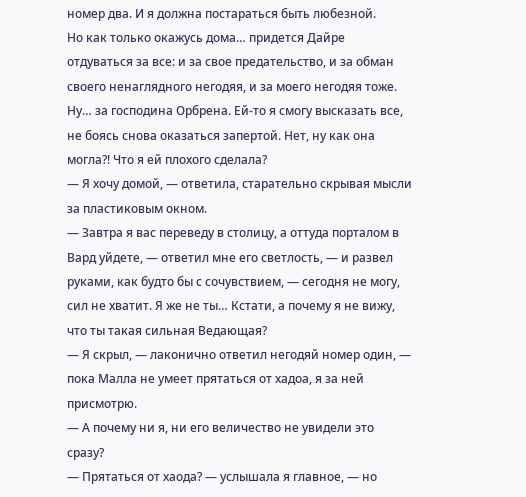номер два. И я должна постараться быть любезной.
Но как только окажусь дома… придется Дайре отдуваться за все: и за свое предательство, и за обман своего ненаглядного негодяя, и за моего негодяя тоже. Ну… за господина Орбрена. Ей-то я смогу высказать все, не боясь снова оказаться запертой. Нет, ну как она могла?! Что я ей плохого сделала?
— Я хочу домой, — ответила, старательно скрывая мысли за пластиковым окном.
— Завтра я вас переведу в столицу, а оттуда порталом в Вард уйдете, — ответил мне его светлость, — и развел руками, как будто бы с сочувствием, — сегодня не могу, сил не хватит. Я же не ты… Кстати, а почему я не вижу, что ты такая сильная Ведающая?
— Я скрыл, — лаконично ответил негодяй номер один, — пока Малла не умеет прятаться от хадоа, я за ней присмотрю.
— А почему ни я, ни его величество не увидели это сразу?
— Прятаться от хаода? — услышала я главное, — но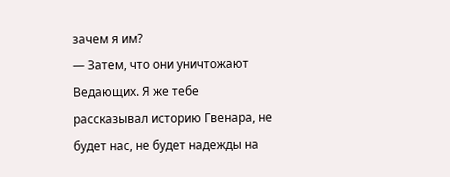зачем я им?
— Затем, что они уничтожают Ведающих. Я же тебе рассказывал историю Гвенара, не будет нас, не будет надежды на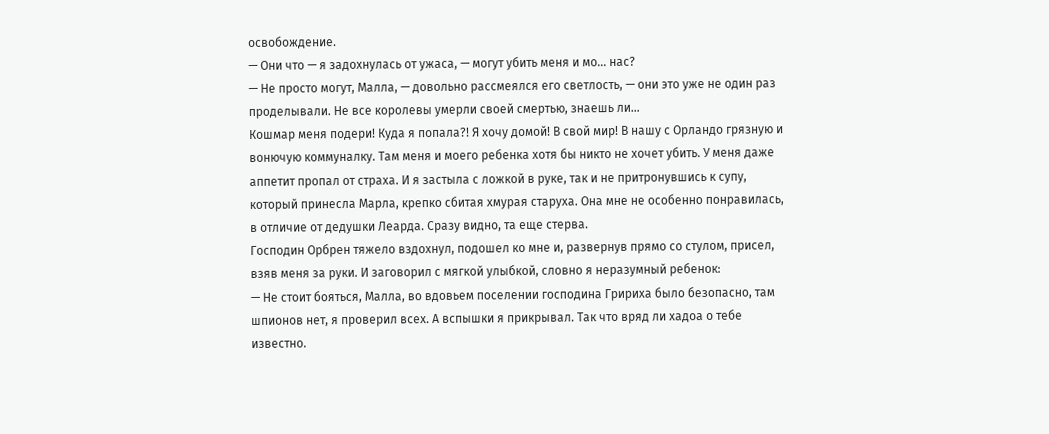освобождение.
— Они что — я задохнулась от ужаса, — могут убить меня и мо… нас?
— Не просто могут, Малла, — довольно рассмеялся его светлость, — они это уже не один раз проделывали. Не все королевы умерли своей смертью, знаешь ли…
Кошмар меня подери! Куда я попала?! Я хочу домой! В свой мир! В нашу с Орландо грязную и вонючую коммуналку. Там меня и моего ребенка хотя бы никто не хочет убить. У меня даже аппетит пропал от страха. И я застыла с ложкой в руке, так и не притронувшись к супу, который принесла Марла, крепко сбитая хмурая старуха. Она мне не особенно понравилась, в отличие от дедушки Леарда. Сразу видно, та еще стерва.
Господин Орбрен тяжело вздохнул, подошел ко мне и, развернув прямо со стулом, присел, взяв меня за руки. И заговорил с мягкой улыбкой, словно я неразумный ребенок:
— Не стоит бояться, Малла, во вдовьем поселении господина Гририха было безопасно, там шпионов нет, я проверил всех. А вспышки я прикрывал. Так что вряд ли хадоа о тебе известно.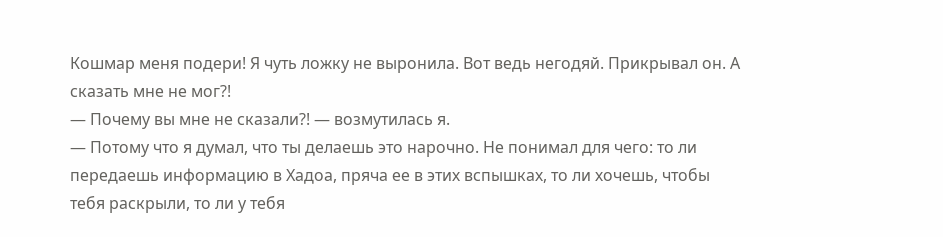Кошмар меня подери! Я чуть ложку не выронила. Вот ведь негодяй. Прикрывал он. А сказать мне не мог?!
— Почему вы мне не сказали?! — возмутилась я.
— Потому что я думал, что ты делаешь это нарочно. Не понимал для чего: то ли передаешь информацию в Хадоа, пряча ее в этих вспышках, то ли хочешь, чтобы тебя раскрыли, то ли у тебя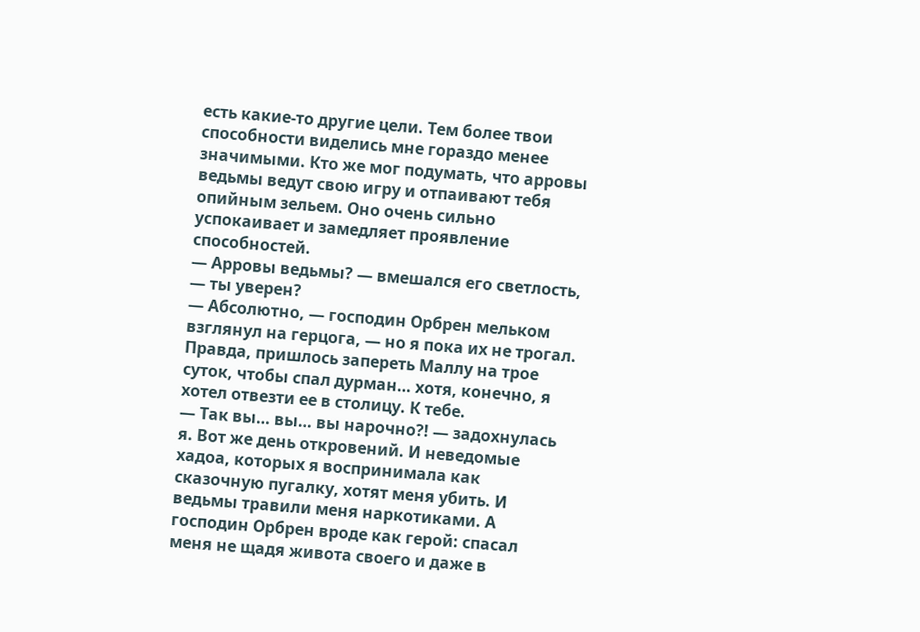есть какие-то другие цели. Тем более твои способности виделись мне гораздо менее значимыми. Кто же мог подумать, что арровы ведьмы ведут свою игру и отпаивают тебя опийным зельем. Оно очень сильно успокаивает и замедляет проявление способностей.
— Арровы ведьмы? — вмешался его светлость, — ты уверен?
— Абсолютно, — господин Орбрен мельком взглянул на герцога, — но я пока их не трогал. Правда, пришлось запереть Маллу на трое суток, чтобы спал дурман… хотя, конечно, я хотел отвезти ее в столицу. К тебе.
— Так вы… вы… вы нарочно?! — задохнулась я. Вот же день откровений. И неведомые хадоа, которых я воспринимала как сказочную пугалку, хотят меня убить. И ведьмы травили меня наркотиками. А господин Орбрен вроде как герой: спасал меня не щадя живота своего и даже в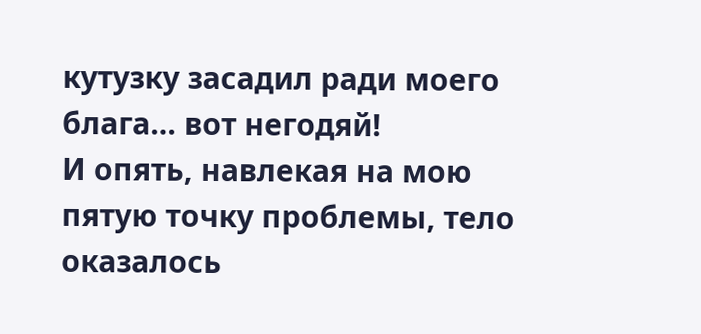кутузку засадил ради моего блага… вот негодяй!
И опять, навлекая на мою пятую точку проблемы, тело оказалось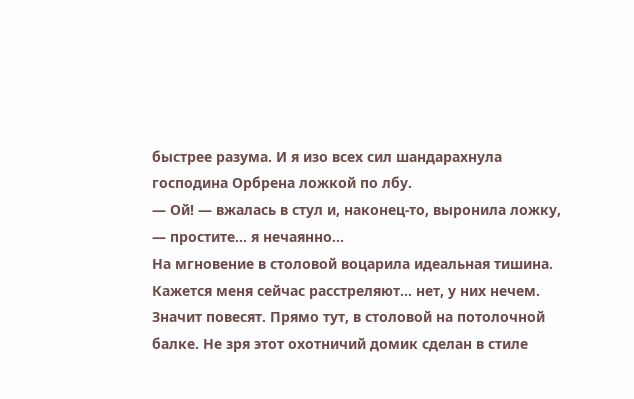быстрее разума. И я изо всех сил шандарахнула господина Орбрена ложкой по лбу.
— Ой! — вжалась в стул и, наконец-то, выронила ложку, — простите… я нечаянно…
На мгновение в столовой воцарила идеальная тишина. Кажется меня сейчас расстреляют… нет, у них нечем. Значит повесят. Прямо тут, в столовой на потолочной балке. Не зря этот охотничий домик сделан в стиле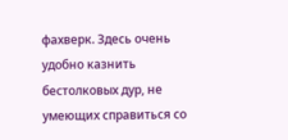фахверк. Здесь очень удобно казнить бестолковых дур, не умеющих справиться со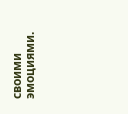своими эмоциями.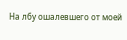На лбу ошалевшего от моей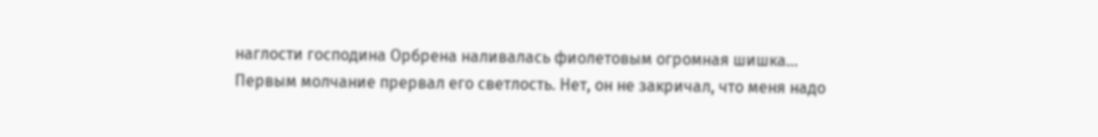наглости господина Орбрена наливалась фиолетовым огромная шишка…
Первым молчание прервал его светлость. Нет, он не закричал, что меня надо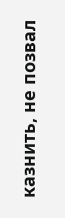казнить, не позвал